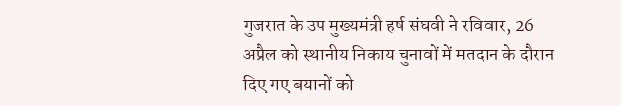गुजरात के उप मुख्यमंत्री हर्ष संघवी ने रविवार, 26 अप्रैल को स्थानीय निकाय चुनावों में मतदान के दौरान दिए गए बयानों को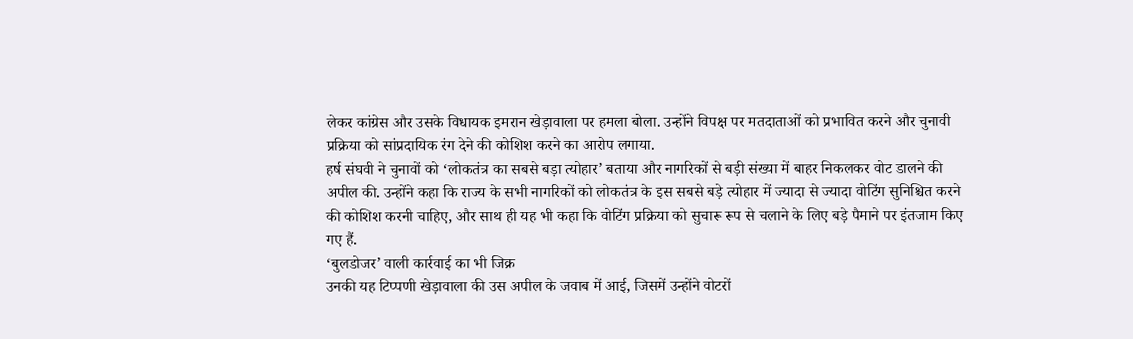लेकर कांग्रेस और उसके विधायक इमरान खेड़ावाला पर हमला बोला. उन्होंने विपक्ष पर मतदाताओं को प्रभावित करने और चुनावी प्रक्रिया को सांप्रदायिक रंग देने की कोशिश करने का आरोप लगाया.
हर्ष संघवी ने चुनावों को ‘लोकतंत्र का सबसे बड़ा त्योहार’ बताया और नागरिकों से बड़ी संख्या में बाहर निकलकर वोट डालने की अपील की. उन्होंने कहा कि राज्य के सभी नागरिकों को लोकतंत्र के इस सबसे बड़े त्योहार में ज्यादा से ज्यादा वोटिंग सुनिश्चित करने की कोशिश करनी चाहिए, और साथ ही यह भी कहा कि वोटिंग प्रक्रिया को सुचारू रूप से चलाने के लिए बड़े पैमाने पर इंतजाम किए गए हैं.
‘बुलडोजर’ वाली कार्रवाई का भी जिक्र
उनकी यह टिप्पणी खेड़ावाला की उस अपील के जवाब में आई, जिसमें उन्होंने वोटरों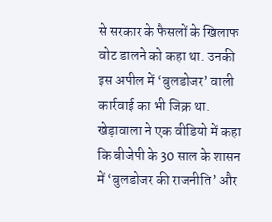से सरकार के फैसलों के खिलाफ वोट डालने को कहा था. उनकी इस अपील में ‘बुलडोजर’ वाली कार्रवाई का भी जिक्र था. खेड़ावाला ने एक वीडियो में कहा कि बीजेपी के 30 साल के शासन में ‘बुलडोजर की राजनीति’ और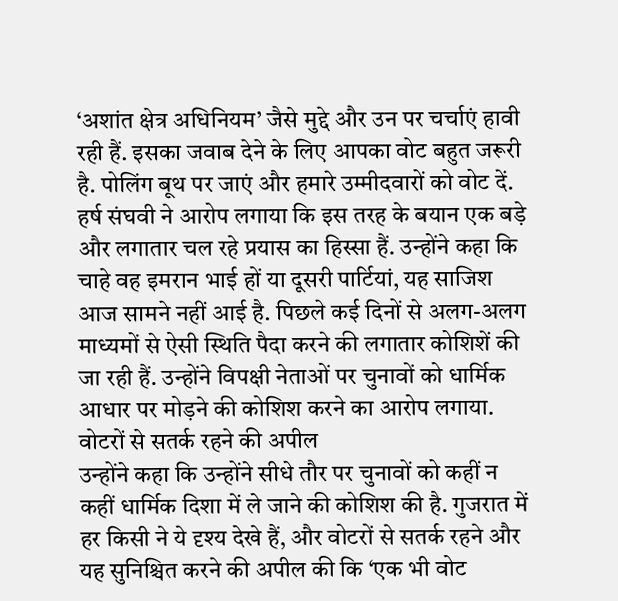‘अशांत क्षेत्र अधिनियम’ जैसे मुद्दे और उन पर चर्चाएं हावी रही हैं. इसका जवाब देने के लिए आपका वोट बहुत जरूरी है. पोलिंग बूथ पर जाएं और हमारे उम्मीदवारों को वोट दें.
हर्ष संघवी ने आरोप लगाया कि इस तरह के बयान एक बड़े और लगातार चल रहे प्रयास का हिस्सा हैं. उन्होंने कहा कि चाहे वह इमरान भाई हों या दूसरी पार्टियां, यह साजिश आज सामने नहीं आई है. पिछले कई दिनों से अलग-अलग माध्यमों से ऐसी स्थिति पैदा करने की लगातार कोशिशें की जा रही हैं. उन्होंने विपक्षी नेताओं पर चुनावों को धार्मिक आधार पर मोड़ने की कोशिश करने का आरोप लगाया.
वोटरों से सतर्क रहने की अपील
उन्होंने कहा कि उन्होंने सीधे तौर पर चुनावों को कहीं न कहीं धार्मिक दिशा में ले जाने की कोशिश की है. गुजरात में हर किसी ने ये दृश्य देखे हैं, और वोटरों से सतर्क रहने और यह सुनिश्चित करने की अपील की कि ‘एक भी वोट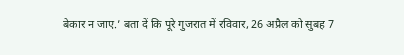बेकार न जाए.’ बता दें कि पूरे गुजरात में रविवार, 26 अप्रैल को सुबह 7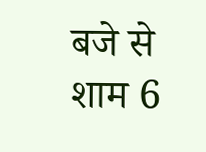बजे से शाम 6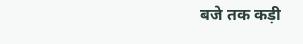बजे तक कड़ी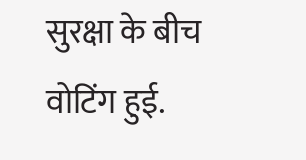सुरक्षा के बीच वोटिंग हुई.